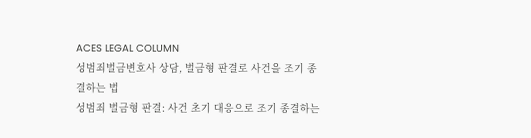ACES LEGAL COLUMN
성범죄벌금변호사 상담, 벌금형 판결로 사건을 조기 종결하는 법
성범죄 벌금형 판결: 사건 초기 대응으로 조기 종결하는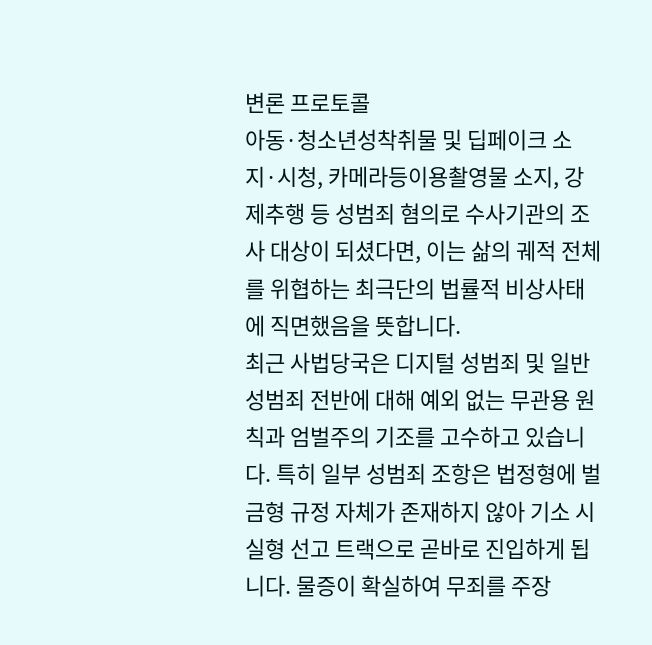변론 프로토콜
아동·청소년성착취물 및 딥페이크 소지·시청, 카메라등이용촬영물 소지, 강제추행 등 성범죄 혐의로 수사기관의 조사 대상이 되셨다면, 이는 삶의 궤적 전체를 위협하는 최극단의 법률적 비상사태에 직면했음을 뜻합니다.
최근 사법당국은 디지털 성범죄 및 일반 성범죄 전반에 대해 예외 없는 무관용 원칙과 엄벌주의 기조를 고수하고 있습니다. 특히 일부 성범죄 조항은 법정형에 벌금형 규정 자체가 존재하지 않아 기소 시 실형 선고 트랙으로 곧바로 진입하게 됩니다. 물증이 확실하여 무죄를 주장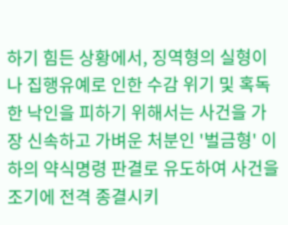하기 힘든 상황에서, 징역형의 실형이나 집행유예로 인한 수감 위기 및 혹독한 낙인을 피하기 위해서는 사건을 가장 신속하고 가벼운 처분인 '벌금형' 이하의 약식명령 판결로 유도하여 사건을 조기에 전격 종결시키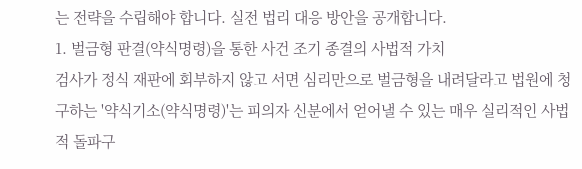는 전략을 수립해야 합니다. 실전 법리 대응 방안을 공개합니다.
1. 벌금형 판결(약식명령)을 통한 사건 조기 종결의 사법적 가치
검사가 정식 재판에 회부하지 않고 서면 심리만으로 벌금형을 내려달라고 법원에 청구하는 '약식기소(약식명령)'는 피의자 신분에서 얻어낼 수 있는 매우 실리적인 사법적 돌파구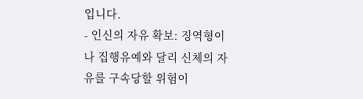입니다.
- 인신의 자유 확보: 징역형이나 집행유예와 달리 신체의 자유를 구속당할 위험이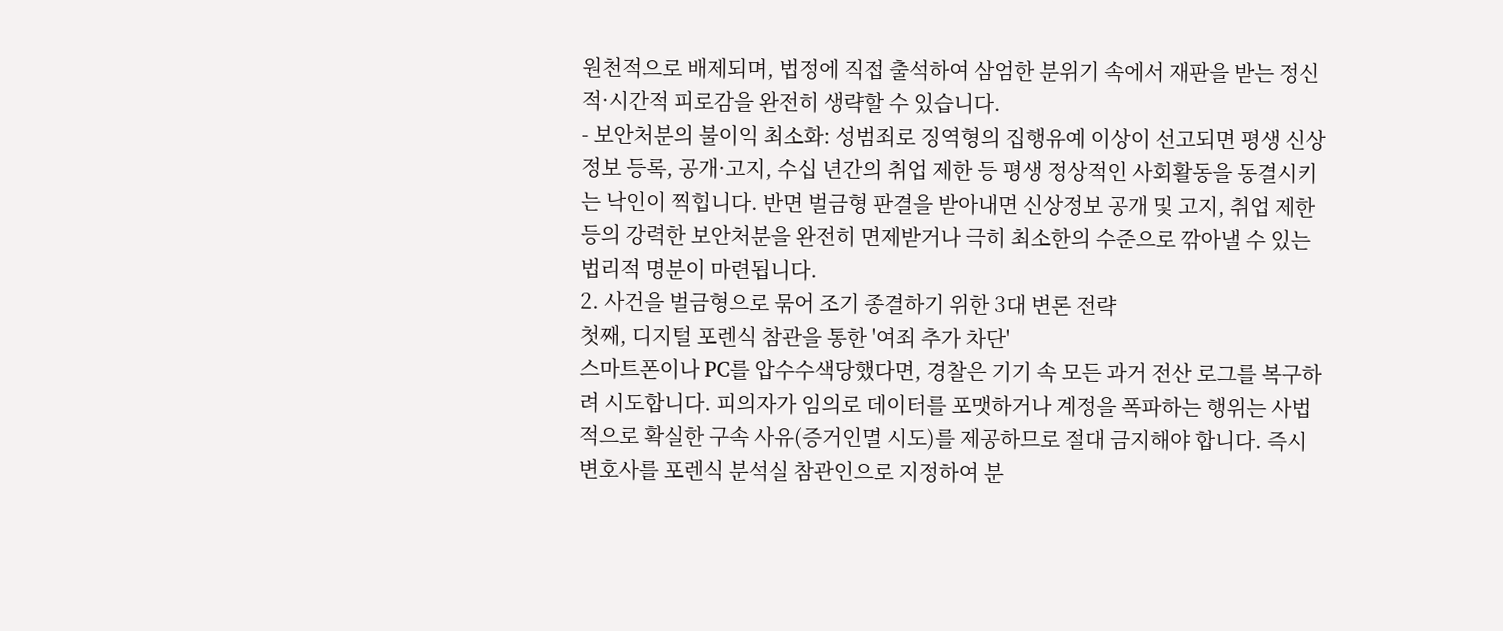원천적으로 배제되며, 법정에 직접 출석하여 삼엄한 분위기 속에서 재판을 받는 정신적·시간적 피로감을 완전히 생략할 수 있습니다.
- 보안처분의 불이익 최소화: 성범죄로 징역형의 집행유예 이상이 선고되면 평생 신상정보 등록, 공개·고지, 수십 년간의 취업 제한 등 평생 정상적인 사회활동을 동결시키는 낙인이 찍힙니다. 반면 벌금형 판결을 받아내면 신상정보 공개 및 고지, 취업 제한 등의 강력한 보안처분을 완전히 면제받거나 극히 최소한의 수준으로 깎아낼 수 있는 법리적 명분이 마련됩니다.
2. 사건을 벌금형으로 묶어 조기 종결하기 위한 3대 변론 전략
첫째, 디지털 포렌식 참관을 통한 '여죄 추가 차단'
스마트폰이나 PC를 압수수색당했다면, 경찰은 기기 속 모든 과거 전산 로그를 복구하려 시도합니다. 피의자가 임의로 데이터를 포맷하거나 계정을 폭파하는 행위는 사법적으로 확실한 구속 사유(증거인멸 시도)를 제공하므로 절대 금지해야 합니다. 즉시 변호사를 포렌식 분석실 참관인으로 지정하여 분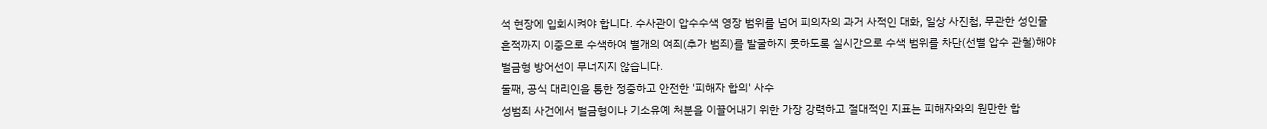석 현장에 입회시켜야 합니다. 수사관이 압수수색 영장 범위를 넘어 피의자의 과거 사적인 대화, 일상 사진첩, 무관한 성인물 흔적까지 이중으로 수색하여 별개의 여죄(추가 범죄)를 발굴하지 못하도록 실시간으로 수색 범위를 차단(선별 압수 관철)해야 벌금형 방어선이 무너지지 않습니다.
둘째, 공식 대리인을 통한 정중하고 안전한 '피해자 합의' 사수
성범죄 사건에서 벌금형이나 기소유예 처분을 이끌어내기 위한 가장 강력하고 절대적인 지표는 피해자와의 원만한 합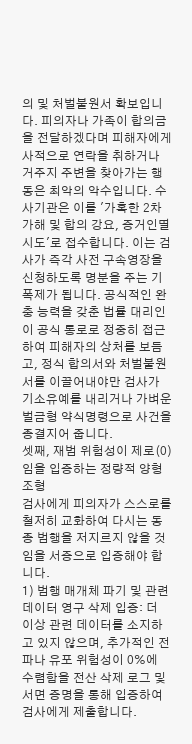의 및 처벌불원서 확보입니다. 피의자나 가족이 합의금을 전달하겠다며 피해자에게 사적으로 연락을 취하거나 거주지 주변을 찾아가는 행동은 최악의 악수입니다. 수사기관은 이를 '가혹한 2차 가해 및 합의 강요, 증거인멸 시도'로 접수합니다. 이는 검사가 즉각 사전 구속영장을 신청하도록 명분을 주는 기폭제가 됩니다. 공식적인 완충 능력을 갖춘 법률 대리인이 공식 통로로 정중히 접근하여 피해자의 상처를 보듬고, 정식 합의서와 처벌불원서를 이끌어내야만 검사가 기소유예를 내리거나 가벼운 벌금형 약식명령으로 사건을 종결지어 줍니다.
셋째, 재범 위험성이 제로(0)임을 입증하는 정량적 양형 조형
검사에게 피의자가 스스로를 철저히 교화하여 다시는 동종 범행을 저지르지 않을 것임을 서증으로 입증해야 합니다.
1) 범행 매개체 파기 및 관련 데이터 영구 삭제 입증: 더 이상 관련 데이터를 소지하고 있지 않으며, 추가적인 전파나 유포 위험성이 0%에 수렴함을 전산 삭제 로그 및 서면 증명을 통해 입증하여 검사에게 제출합니다.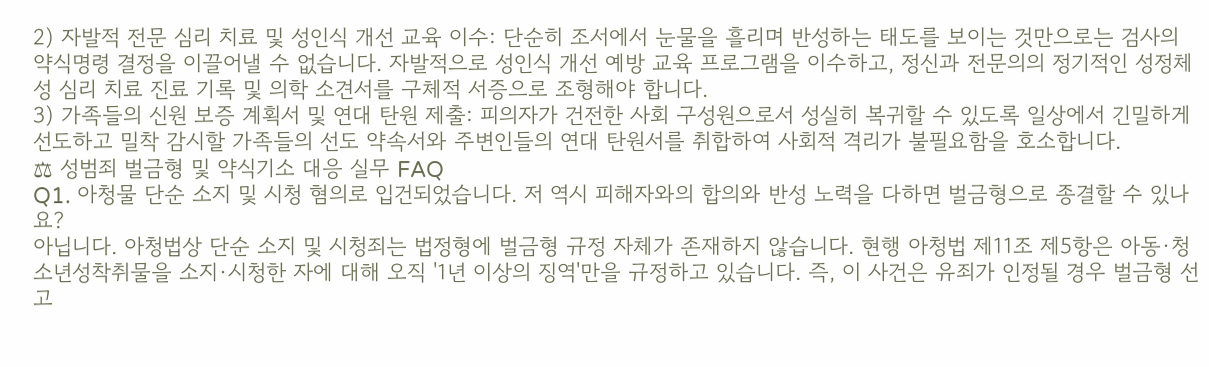2) 자발적 전문 심리 치료 및 성인식 개선 교육 이수: 단순히 조서에서 눈물을 흘리며 반성하는 태도를 보이는 것만으로는 검사의 약식명령 결정을 이끌어낼 수 없습니다. 자발적으로 성인식 개선 예방 교육 프로그램을 이수하고, 정신과 전문의의 정기적인 성정체성 심리 치료 진료 기록 및 의학 소견서를 구체적 서증으로 조형해야 합니다.
3) 가족들의 신원 보증 계획서 및 연대 탄원 제출: 피의자가 건전한 사회 구성원으로서 성실히 복귀할 수 있도록 일상에서 긴밀하게 선도하고 밀착 감시할 가족들의 선도 약속서와 주변인들의 연대 탄원서를 취합하여 사회적 격리가 불필요함을 호소합니다.
⚖ 성범죄 벌금형 및 약식기소 대응 실무 FAQ
Q1. 아청물 단순 소지 및 시청 혐의로 입건되었습니다. 저 역시 피해자와의 합의와 반성 노력을 다하면 벌금형으로 종결할 수 있나요?
아닙니다. 아청법상 단순 소지 및 시청죄는 법정형에 벌금형 규정 자체가 존재하지 않습니다. 현행 아청법 제11조 제5항은 아동·청소년성착취물을 소지·시청한 자에 대해 오직 '1년 이상의 징역'만을 규정하고 있습니다. 즉, 이 사건은 유죄가 인정될 경우 벌금형 선고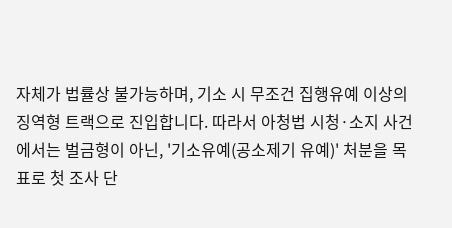자체가 법률상 불가능하며, 기소 시 무조건 집행유예 이상의 징역형 트랙으로 진입합니다. 따라서 아청법 시청·소지 사건에서는 벌금형이 아닌, '기소유예(공소제기 유예)' 처분을 목표로 첫 조사 단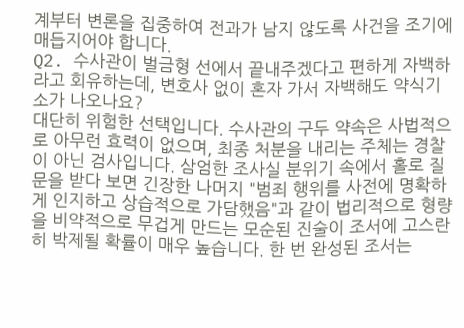계부터 변론을 집중하여 전과가 남지 않도록 사건을 조기에 매듭지어야 합니다.
Q2. 수사관이 벌금형 선에서 끝내주겠다고 편하게 자백하라고 회유하는데, 변호사 없이 혼자 가서 자백해도 약식기소가 나오나요?
대단히 위험한 선택입니다. 수사관의 구두 약속은 사법적으로 아무런 효력이 없으며, 최종 처분을 내리는 주체는 경찰이 아닌 검사입니다. 삼엄한 조사실 분위기 속에서 홀로 질문을 받다 보면 긴장한 나머지 "범죄 행위를 사전에 명확하게 인지하고 상습적으로 가담했음"과 같이 법리적으로 형량을 비약적으로 무겁게 만드는 모순된 진술이 조서에 고스란히 박제될 확률이 매우 높습니다. 한 번 완성된 조서는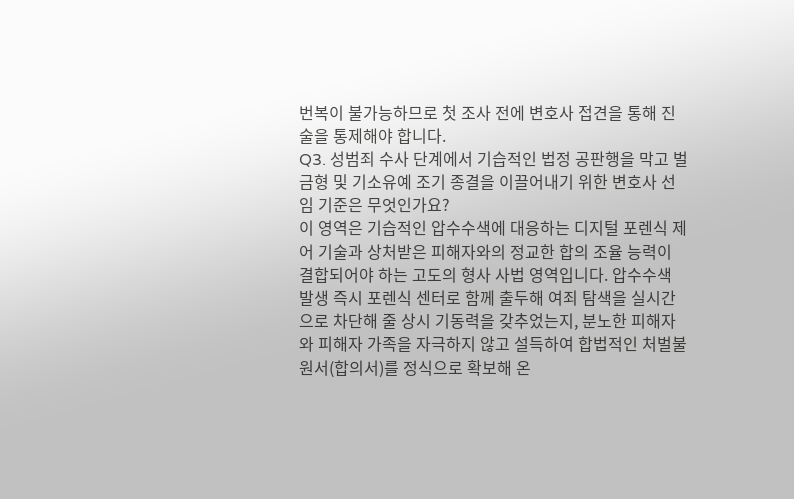번복이 불가능하므로 첫 조사 전에 변호사 접견을 통해 진술을 통제해야 합니다.
Q3. 성범죄 수사 단계에서 기습적인 법정 공판행을 막고 벌금형 및 기소유예 조기 종결을 이끌어내기 위한 변호사 선임 기준은 무엇인가요?
이 영역은 기습적인 압수수색에 대응하는 디지털 포렌식 제어 기술과 상처받은 피해자와의 정교한 합의 조율 능력이 결합되어야 하는 고도의 형사 사법 영역입니다. 압수수색 발생 즉시 포렌식 센터로 함께 출두해 여죄 탐색을 실시간으로 차단해 줄 상시 기동력을 갖추었는지, 분노한 피해자와 피해자 가족을 자극하지 않고 설득하여 합법적인 처벌불원서(합의서)를 정식으로 확보해 온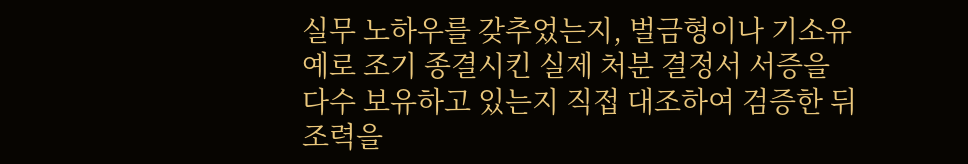실무 노하우를 갖추었는지, 벌금형이나 기소유예로 조기 종결시킨 실제 처분 결정서 서증을 다수 보유하고 있는지 직접 대조하여 검증한 뒤 조력을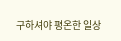구하셔야 평온한 일상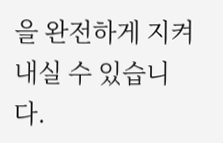을 완전하게 지켜내실 수 있습니다.